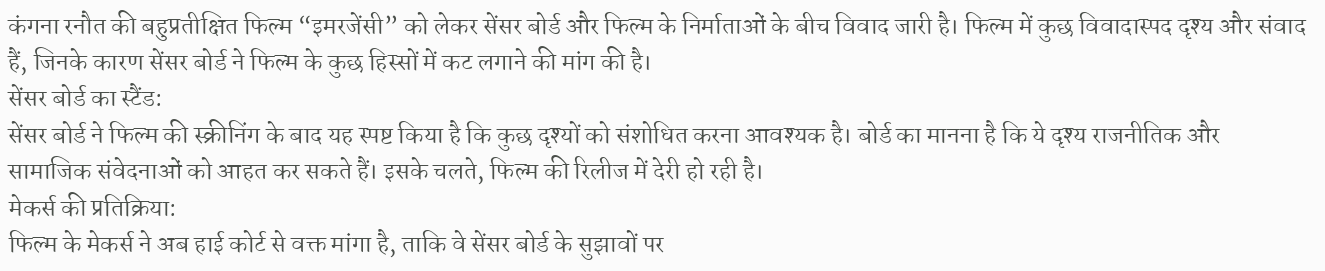कंगना रनौत की बहुप्रतीक्षित फिल्म “इमरजेंसी” को लेकर सेंसर बोर्ड और फिल्म के निर्माताओं के बीच विवाद जारी है। फिल्म में कुछ विवादास्पद दृश्य और संवाद हैं, जिनके कारण सेंसर बोर्ड ने फिल्म के कुछ हिस्सों में कट लगाने की मांग की है।
सेंसर बोर्ड का स्टैंड:
सेंसर बोर्ड ने फिल्म की स्क्रीनिंग के बाद यह स्पष्ट किया है कि कुछ दृश्यों को संशोधित करना आवश्यक है। बोर्ड का मानना है कि ये दृश्य राजनीतिक और सामाजिक संवेदनाओं को आहत कर सकते हैं। इसके चलते, फिल्म की रिलीज में देरी हो रही है।
मेकर्स की प्रतिक्रिया:
फिल्म के मेकर्स ने अब हाई कोर्ट से वक्त मांगा है, ताकि वे सेंसर बोर्ड के सुझावों पर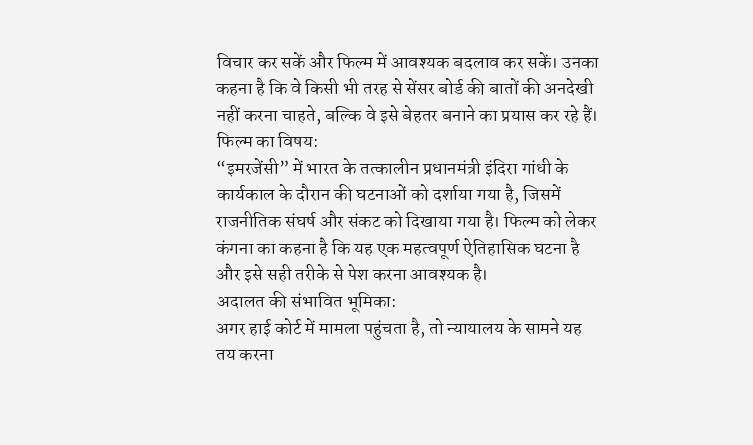विचार कर सकें और फिल्म में आवश्यक बदलाव कर सकें। उनका कहना है कि वे किसी भी तरह से सेंसर बोर्ड की बातों की अनदेखी नहीं करना चाहते, बल्कि वे इसे बेहतर बनाने का प्रयास कर रहे हैं।
फिल्म का विषय:
“इमरजेंसी” में भारत के तत्कालीन प्रधानमंत्री इंदिरा गांधी के कार्यकाल के दौरान की घटनाओं को दर्शाया गया है, जिसमें राजनीतिक संघर्ष और संकट को दिखाया गया है। फिल्म को लेकर कंगना का कहना है कि यह एक महत्वपूर्ण ऐतिहासिक घटना है और इसे सही तरीके से पेश करना आवश्यक है।
अदालत की संभावित भूमिका:
अगर हाई कोर्ट में मामला पहुंचता है, तो न्यायालय के सामने यह तय करना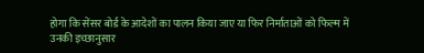होगा कि सेंसर बोर्ड के आदेशों का पालन किया जाए या फिर निर्माताओं को फिल्म में उनकी इच्छानुसार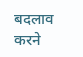बदलाव करने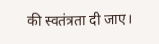की स्वतंत्रता दी जाए।